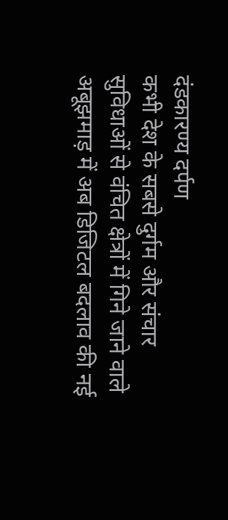दंडकारण्य दर्पण
कभी देश के सबसे दुर्गम और संचार सुविधाओं से वंचित क्षेत्रों में गिने जाने वाले अबूझमाड़ में अब डिजिटल बदलाव की नई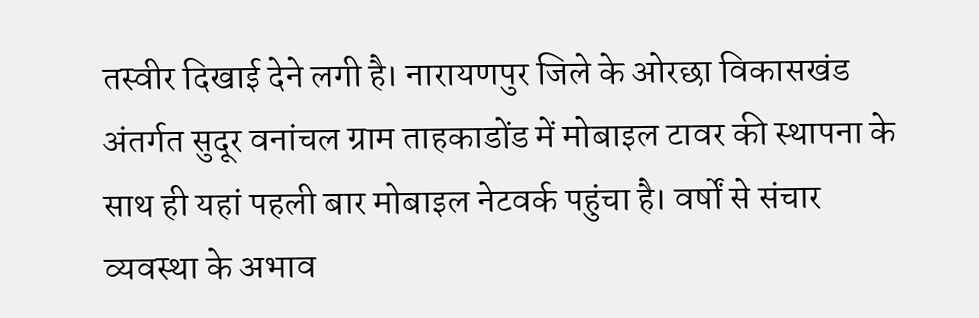तस्वीर दिखाई देने लगी है। नारायणपुर जिले के ओरछा विकासखंड अंतर्गत सुदूर वनांचल ग्राम ताहकाडोंड में मोबाइल टावर की स्थापना के साथ ही यहां पहली बार मोबाइल नेटवर्क पहुंचा है। वर्षों से संचार व्यवस्था के अभाव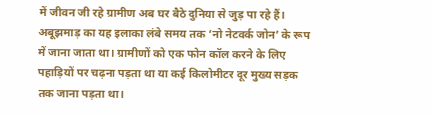में जीवन जी रहे ग्रामीण अब घर बैठे दुनिया से जुड़ पा रहे हैं।
अबूझमाड़ का यह इलाका लंबे समय तक ‘नो नेटवर्क जोन’ के रूप में जाना जाता था। ग्रामीणों को एक फोन कॉल करने के लिए पहाड़ियों पर चढ़ना पड़ता था या कई किलोमीटर दूर मुख्य सड़क तक जाना पड़ता था।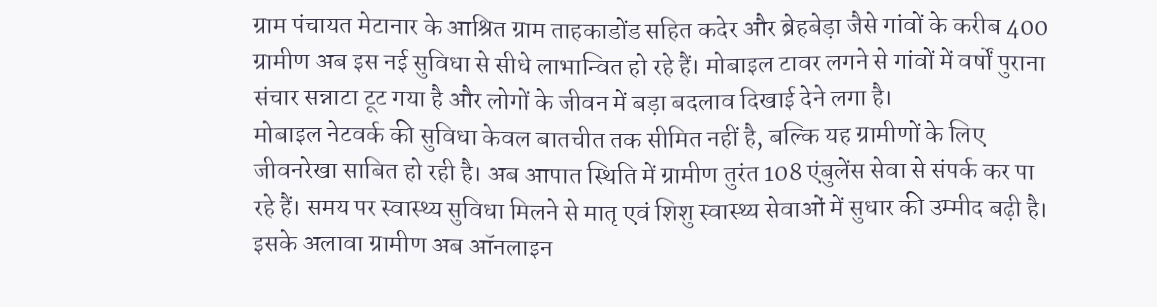ग्राम पंचायत मेटानार के आश्रित ग्राम ताहकाडोंड सहित कदेर और ब्रेहबेड़ा जैसे गांवों के करीब 400 ग्रामीण अब इस नई सुविधा से सीधे लाभान्वित हो रहे हैं। मोबाइल टावर लगने से गांवों में वर्षों पुराना संचार सन्नाटा टूट गया है और लोगों के जीवन में बड़ा बदलाव दिखाई देने लगा है।
मोबाइल नेटवर्क की सुविधा केवल बातचीत तक सीमित नहीं है, बल्कि यह ग्रामीणों के लिए जीवनरेखा साबित हो रही है। अब आपात स्थिति में ग्रामीण तुरंत 108 एंबुलेंस सेवा से संपर्क कर पा रहे हैं। समय पर स्वास्थ्य सुविधा मिलने से मातृ एवं शिशु स्वास्थ्य सेवाओं में सुधार की उम्मीद बढ़ी है। इसके अलावा ग्रामीण अब ऑनलाइन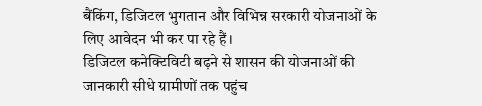बैंकिंग, डिजिटल भुगतान और विभिन्न सरकारी योजनाओं के लिए आवेदन भी कर पा रहे हैं।
डिजिटल कनेक्टिविटी बढ़ने से शासन की योजनाओं की जानकारी सीधे ग्रामीणों तक पहुंच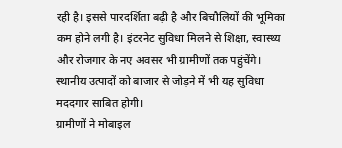रही है। इससे पारदर्शिता बढ़ी है और बिचौलियों की भूमिका कम होने लगी है। इंटरनेट सुविधा मिलने से शिक्षा, स्वास्थ्य और रोजगार के नए अवसर भी ग्रामीणों तक पहुंचेंगे। स्थानीय उत्पादों को बाजार से जोड़ने में भी यह सुविधा मददगार साबित होगी।
ग्रामीणों ने मोबाइल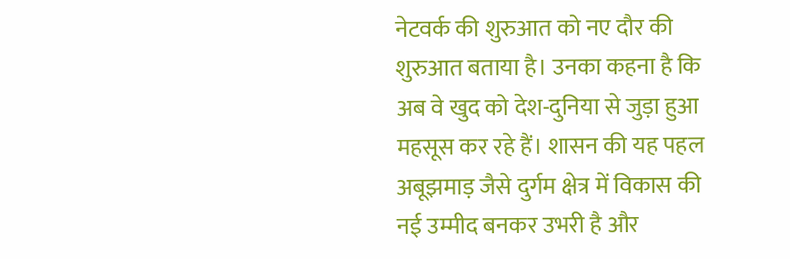नेटवर्क की शुरुआत को नए दौर की शुरुआत बताया है। उनका कहना है कि अब वे खुद को देश-दुनिया से जुड़ा हुआ महसूस कर रहे हैं। शासन की यह पहल अबूझमाड़ जैसे दुर्गम क्षेत्र में विकास की नई उम्मीद बनकर उभरी है और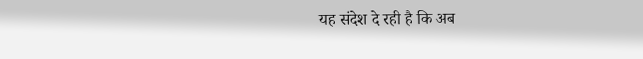यह संदेश दे रही है कि अब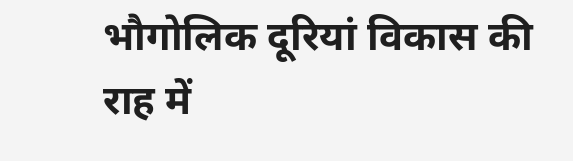भौगोलिक दूरियां विकास की राह में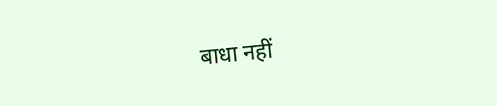बाधा नहीं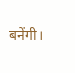बनेंगी।